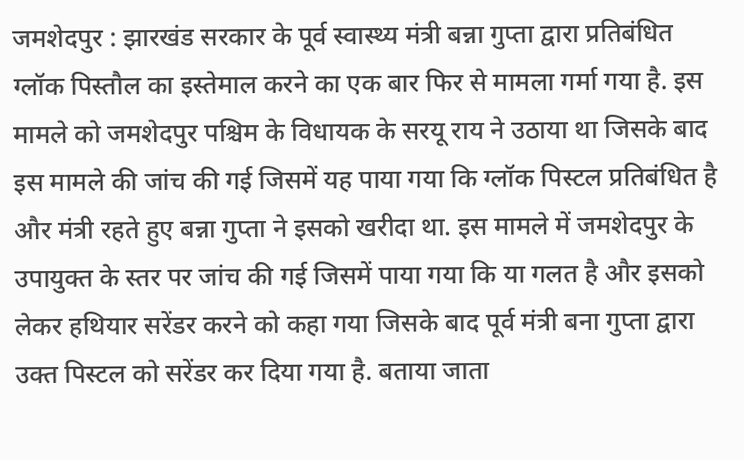जमशेदपुर : झारखंड सरकार के पूर्व स्वास्थ्य मंत्री बन्ना गुप्ता द्वारा प्रतिबंधित ग्लॉक पिस्तौल का इस्तेमाल करने का एक बार फिर से मामला गर्मा गया है. इस मामले को जमशेदपुर पश्चिम के विधायक के सरयू राय ने उठाया था जिसके बाद इस मामले की जांच की गई जिसमें यह पाया गया कि ग्लॉक पिस्टल प्रतिबंधित है और मंत्री रहते हुए बन्ना गुप्ता ने इसको खरीदा था. इस मामले में जमशेदपुर के उपायुक्त के स्तर पर जांच की गई जिसमें पाया गया कि या गलत है और इसको लेकर हथियार सरेंडर करने को कहा गया जिसके बाद पूर्व मंत्री बना गुप्ता द्वारा उक्त पिस्टल को सरेंडर कर दिया गया है. बताया जाता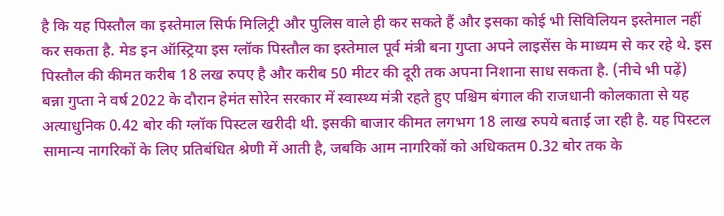है कि यह पिस्तौल का इस्तेमाल सिर्फ मिलिट्री और पुलिस वाले ही कर सकते हैं और इसका कोई भी सिविलियन इस्तेमाल नहीं कर सकता है. मेड इन ऑस्ट्रिया इस ग्लॉक पिस्तौल का इस्तेमाल पूर्व मंत्री बना गुप्ता अपने लाइसेंस के माध्यम से कर रहे थे. इस पिस्तौल की कीमत करीब 18 लख रुपए है और करीब 50 मीटर की दूरी तक अपना निशाना साध सकता है. (नीचे भी पढ़ें)
बन्ना गुप्ता ने वर्ष 2022 के दौरान हेमंत सोरेन सरकार में स्वास्थ्य मंत्री रहते हुए पश्चिम बंगाल की राजधानी कोलकाता से यह अत्याधुनिक 0.42 बोर की ग्लॉक पिस्टल खरीदी थी. इसकी बाजार कीमत लगभग 18 लाख रुपये बताई जा रही है. यह पिस्टल सामान्य नागरिकों के लिए प्रतिबंधित श्रेणी में आती है, जबकि आम नागरिकों को अधिकतम 0.32 बोर तक के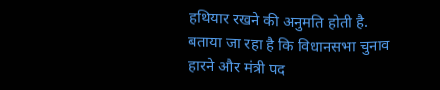हथियार रखने की अनुमति होती है. बताया जा रहा है कि विधानसभा चुनाव हारने और मंत्री पद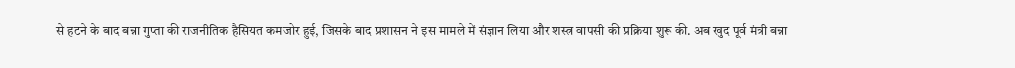से हटने के बाद बन्ना गुप्ता की राजनीतिक हैसियत कमजोर हुई, जिसके बाद प्रशासन ने इस मामले में संज्ञान लिया और शस्त्र वापसी की प्रक्रिया शुरू की. अब खुद पूर्व मंत्री बन्ना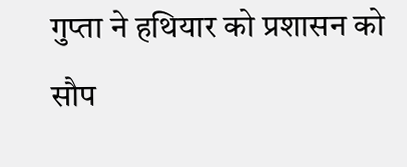गुप्ता ने हथियार को प्रशासन को सौप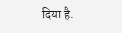दिया है.